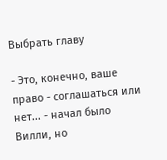Выбрать главу

- Это, конечно, ваше право - соглашаться или нет... - начал было Вилли, но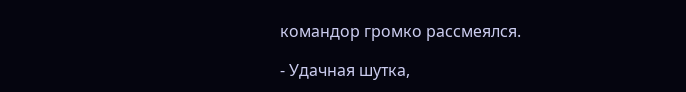командор громко рассмеялся.

- Удачная шутка,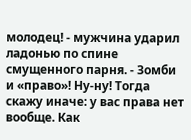молодец! - мужчина ударил ладонью по спине смущенного парня. - Зомби и «право»! Ну-ну! Тогда скажу иначе: у вас права нет вообще. Как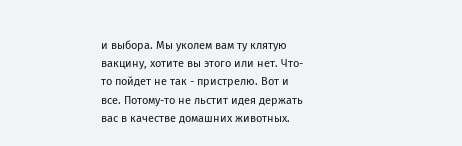и выбора. Мы уколем вам ту клятую вакцину, хотите вы этого или нет. Что-то пойдет не так - пристрелю. Вот и все. Потому-то не льстит идея держать вас в качестве домашних животных.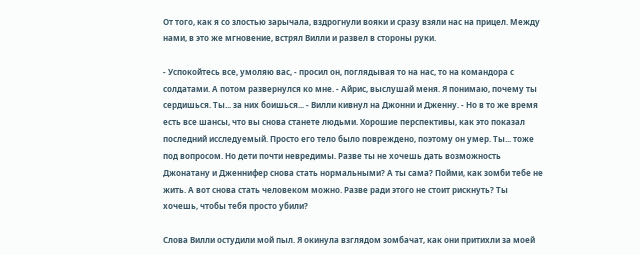От того, как я со злостью зарычала, вздрогнули вояки и сразу взяли нас на прицел. Между нами, в это же мгновение, встрял Вилли и развел в стороны руки.

- Успокойтесь все, умоляю вас, - просил он, поглядывая то на нас, то на командора с солдатами. А потом развернулся ко мне. - Айрис, выслушай меня. Я понимаю, почему ты сердишься. Ты... за них боишься... - Вилли кивнул на Джонни и Дженну. - Но в то же время есть все шансы, что вы снова станете людьми. Хорошие перспективы, как это показал последний исследуемый. Просто его тело было повреждено, поэтому он умер. Ты... тоже под вопросом. Но дети почти невредимы. Разве ты не хочешь дать возможность Джонатану и Дженнифер снова стать нормальными? А ты сама? Пойми, как зомби тебе не жить. А вот снова стать человеком можно. Разве ради этого не стоит рискнуть? Ты хочешь, чтобы тебя просто убили?

Слова Вилли остудили мой пыл. Я окинула взглядом зомбачат, как они притихли за моей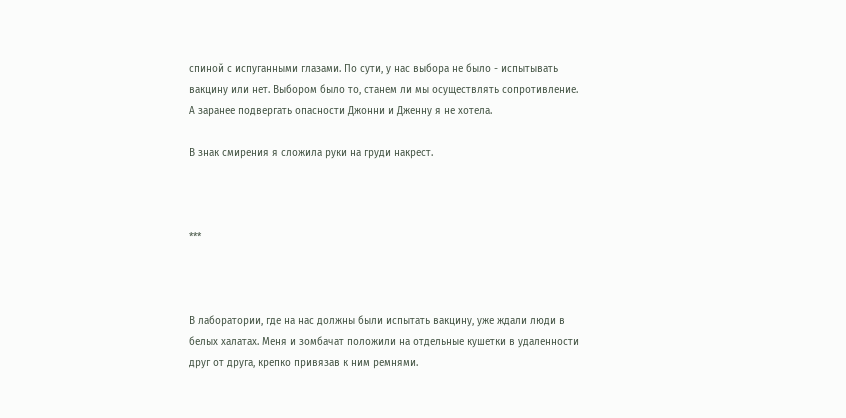спиной с испуганными глазами. По сути, у нас выбора не было - испытывать вакцину или нет. Выбором было то, станем ли мы осуществлять сопротивление. А заранее подвергать опасности Джонни и Дженну я не хотела.

В знак смирения я сложила руки на груди накрест.



***



В лаборатории, где на нас должны были испытать вакцину, уже ждали люди в белых халатах. Меня и зомбачат положили на отдельные кушетки в удаленности друг от друга, крепко привязав к ним ремнями.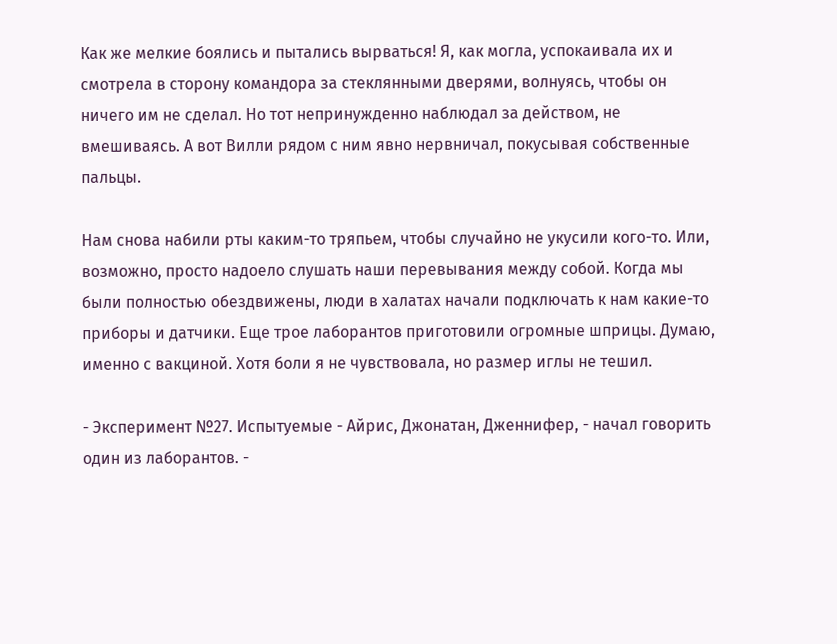Как же мелкие боялись и пытались вырваться! Я, как могла, успокаивала их и смотрела в сторону командора за стеклянными дверями, волнуясь, чтобы он ничего им не сделал. Но тот непринужденно наблюдал за действом, не вмешиваясь. А вот Вилли рядом с ним явно нервничал, покусывая собственные пальцы.

Нам снова набили рты каким-то тряпьем, чтобы случайно не укусили кого-то. Или, возможно, просто надоело слушать наши перевывания между собой. Когда мы были полностью обездвижены, люди в халатах начали подключать к нам какие-то приборы и датчики. Еще трое лаборантов приготовили огромные шприцы. Думаю, именно с вакциной. Хотя боли я не чувствовала, но размер иглы не тешил.

- Эксперимент №27. Испытуемые - Айрис, Джонатан, Дженнифер, - начал говорить один из лаборантов. -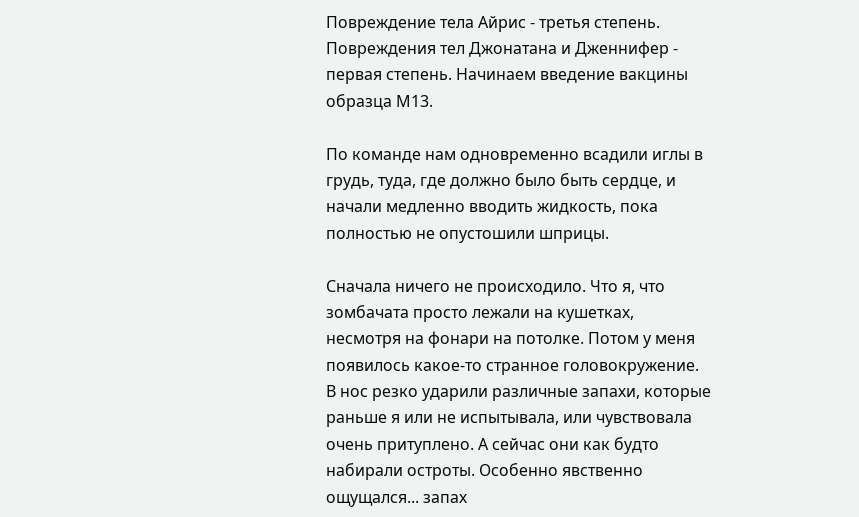Повреждение тела Айрис - третья степень. Повреждения тел Джонатана и Дженнифер - первая степень. Начинаем введение вакцины образца М13.

По команде нам одновременно всадили иглы в грудь, туда, где должно было быть сердце, и начали медленно вводить жидкость, пока полностью не опустошили шприцы.

Сначала ничего не происходило. Что я, что зомбачата просто лежали на кушетках, несмотря на фонари на потолке. Потом у меня появилось какое-то странное головокружение. В нос резко ударили различные запахи, которые раньше я или не испытывала, или чувствовала очень притуплено. А сейчас они как будто набирали остроты. Особенно явственно ощущался... запах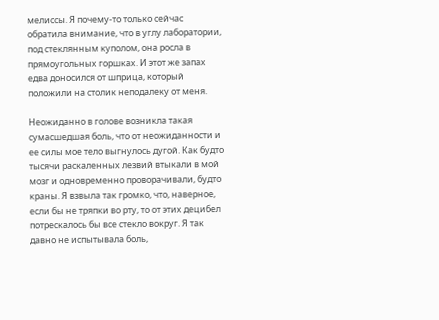мелиссы. Я почему-то только сейчас обратила внимание, что в углу лаборатории, под стеклянным куполом, она росла в прямоугольных горшках. И этот же запах едва доносился от шприца, который положили на столик неподалеку от меня.

Неожиданно в голове возникла такая сумасшедшая боль, что от неожиданности и ее силы мое тело выгнулось дугой. Как будто тысячи раскаленных лезвий втыкали в мой мозг и одновременно проворачивали, будто краны. Я взвыла так громко, что, наверное, если бы не тряпки во рту, то от этих децибел потрескалось бы все стекло вокруг. Я так давно не испытывала боль,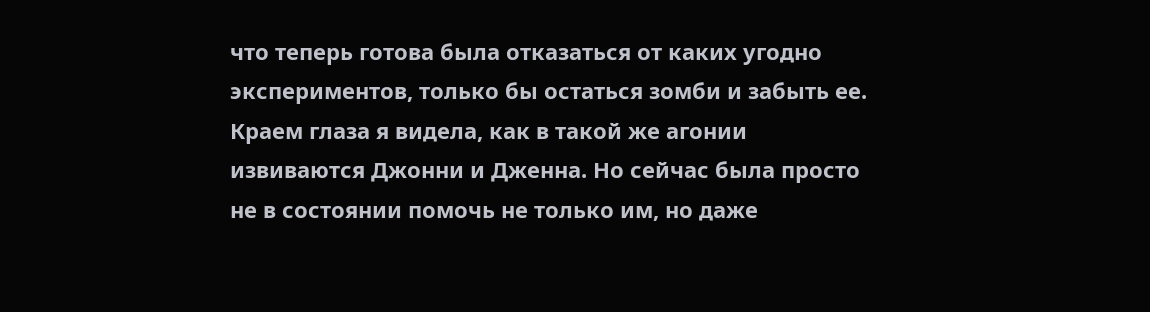что теперь готова была отказаться от каких угодно экспериментов, только бы остаться зомби и забыть ее. Краем глаза я видела, как в такой же агонии извиваются Джонни и Дженна. Но сейчас была просто не в состоянии помочь не только им, но даже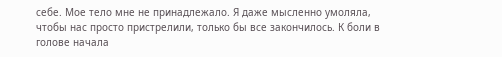себе. Мое тело мне не принадлежало. Я даже мысленно умоляла, чтобы нас просто пристрелили, только бы все закончилось. К боли в голове начала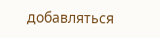добавляться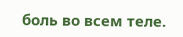боль во всем теле.